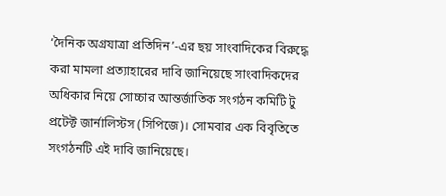‘দৈনিক অগ্রযাত্রা প্রতিদিন’-এর ছয় সাংবাদিকের বিরুদ্ধে করা মামলা প্রত্যাহারের দাবি জানিয়েছে সাংবাদিকদের অধিকার নিয়ে সোচ্চার আন্তর্জাতিক সংগঠন কমিটি টু প্রটেক্ট জার্নালিস্টস (সিপিজে)। সোমবার এক বিবৃতিতে সংগঠনটি এই দাবি জানিয়েছে।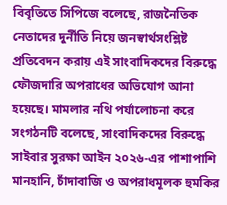বিবৃতিতে সিপিজে বলেছে, রাজনৈতিক নেতাদের দুর্নীতি নিয়ে জনস্বার্থসংশ্লিষ্ট প্রতিবেদন করায় এই সাংবাদিকদের বিরুদ্ধে ফৌজদারি অপরাধের অভিযোগ আনা হয়েছে। মামলার নথি পর্যালোচনা করে সংগঠনটি বলেছে, সাংবাদিকদের বিরুদ্ধে সাইবার সুরক্ষা আইন ২০২৬-এর পাশাপাশি মানহানি, চাঁদাবাজি ও অপরাধমূলক হুমকির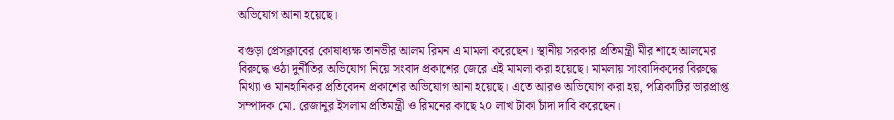অভিযোগ আনা হয়েছে।

বগুড়া প্রেসক্লাবের কোষাধ্যক্ষ তানভীর আলম রিমন এ মামলা করেছেন। স্থানীয় সরকার প্রতিমন্ত্রী মীর শাহে আলমের বিরুদ্ধে ওঠা দুর্নীতির অভিযোগ নিয়ে সংবাদ প্রকাশের জেরে এই মামলা করা হয়েছে। মামলায় সাংবাদিকদের বিরুদ্ধে মিথ্যা ও মানহানিকর প্রতিবেদন প্রকাশের অভিযোগ আনা হয়েছে। এতে আরও অভিযোগ করা হয়, পত্রিকাটির ভারপ্রাপ্ত সম্পাদক মো. রেজানুর ইসলাম প্রতিমন্ত্রী ও রিমনের কাছে ২০ লাখ টাকা চাঁদা দাবি করেছেন।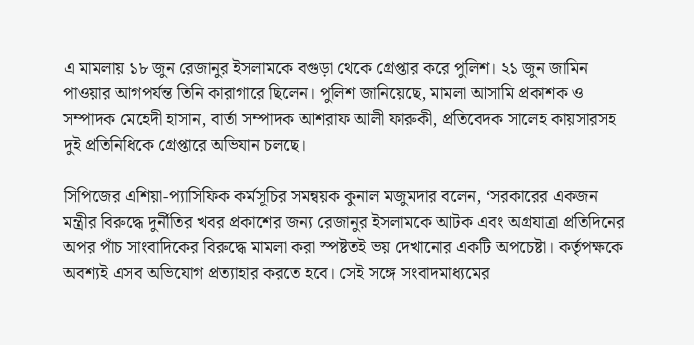এ মামলায় ১৮ জুন রেজানুর ইসলামকে বগুড়া থেকে গ্রেপ্তার করে পুলিশ। ২১ জুন জামিন পাওয়ার আগপর্যন্ত তিনি কারাগারে ছিলেন। পুলিশ জানিয়েছে, মামলা আসামি প্রকাশক ও সম্পাদক মেহেদী হাসান, বার্তা সম্পাদক আশরাফ আলী ফারুকী, প্রতিবেদক সালেহ কায়সারসহ দুই প্রতিনিধিকে গ্রেপ্তারে অভিযান চলছে।

সিপিজের এশিয়া-প্যাসিফিক কর্মসূচির সমন্বয়ক কুনাল মজুমদার বলেন, ‘সরকারের একজন মন্ত্রীর বিরুদ্ধে দুর্নীতির খবর প্রকাশের জন্য রেজানুর ইসলামকে আটক এবং অগ্রযাত্রা প্রতিদিনের অপর পাঁচ সাংবাদিকের বিরুদ্ধে মামলা করা স্পষ্টতই ভয় দেখানোর একটি অপচেষ্টা। কর্তৃপক্ষকে অবশ্যই এসব অভিযোগ প্রত্যাহার করতে হবে। সেই সঙ্গে সংবাদমাধ্যমের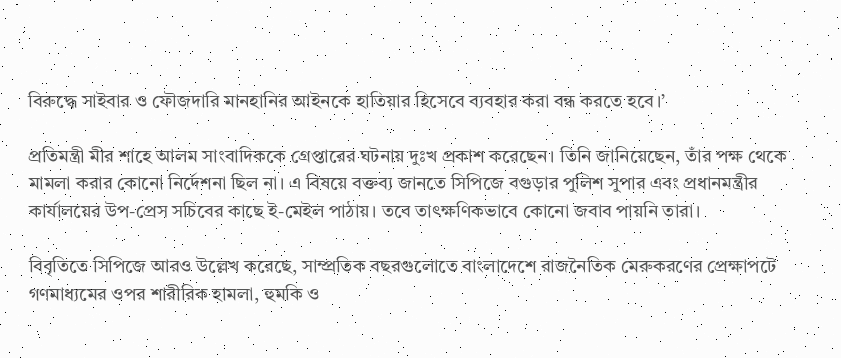বিরুদ্ধে সাইবার ও ফৌজদারি মানহানির আইনকে হাতিয়ার হিসেবে ব্যবহার করা বন্ধ করতে হবে।’

প্রতিমন্ত্রী মীর শাহে আলম সাংবাদিককে গ্রেপ্তারের ঘটনায় দুঃখ প্রকাশ করেছেন। তিনি জানিয়েছেন, তাঁর পক্ষ থেকে মামলা করার কোনো নির্দেশনা ছিল না। এ বিষয়ে বক্তব্য জানতে সিপিজে বগুড়ার পুলিশ সুপার এবং প্রধানমন্ত্রীর কার্যালয়ের উপ-প্রেস সচিবের কাছে ই-মেইল পাঠায়। তবে তাৎক্ষণিকভাবে কোনো জবাব পায়নি তারা।

বিবৃতিতে সিপিজে আরও উল্লেখ করেছে, সাম্প্রতিক বছরগুলোতে বাংলাদেশে রাজনৈতিক মেরুকরণের প্রেক্ষাপটে গণমাধ্যমের ওপর শারীরিক হামলা, হুমকি ও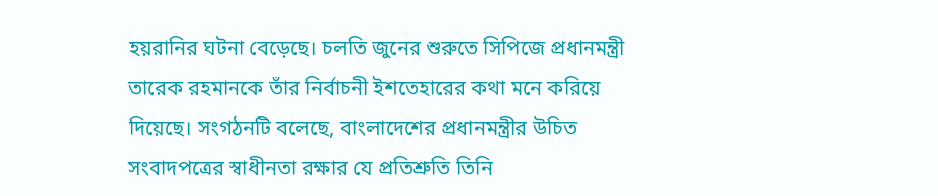হয়রানির ঘটনা বেড়েছে। চলতি জুনের শুরুতে সিপিজে প্রধানমন্ত্রী তারেক রহমানকে তাঁর নির্বাচনী ইশতেহারের কথা মনে করিয়ে দিয়েছে। সংগঠনটি বলেছে, বাংলাদেশের প্রধানমন্ত্রীর উচিত সংবাদপত্রের স্বাধীনতা রক্ষার যে প্রতিশ্রুতি তিনি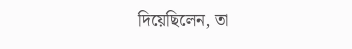দিয়েছিলেন, তা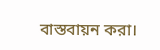বাস্তবায়ন করা।